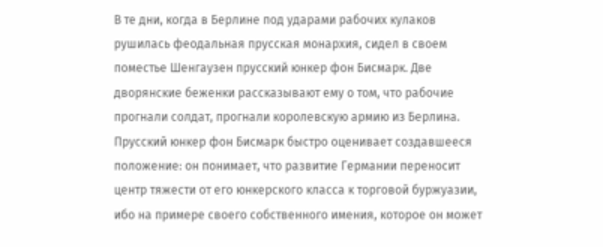В те дни, когда в Берлине под ударами рабочих кулаков рушилась феодальная прусская монархия, сидел в своем поместье Шенгаузен прусский юнкер фон Бисмарк. Две дворянские беженки рассказывают ему о том, что рабочие прогнали солдат, прогнали королевскую армию из Берлина. Прусский юнкер фон Бисмарк быстро оценивает создавшееся положение: он понимает, что развитие Германии переносит центр тяжести от его юнкерского класса к торговой буржуазии, ибо на примере своего собственного имения, которое он может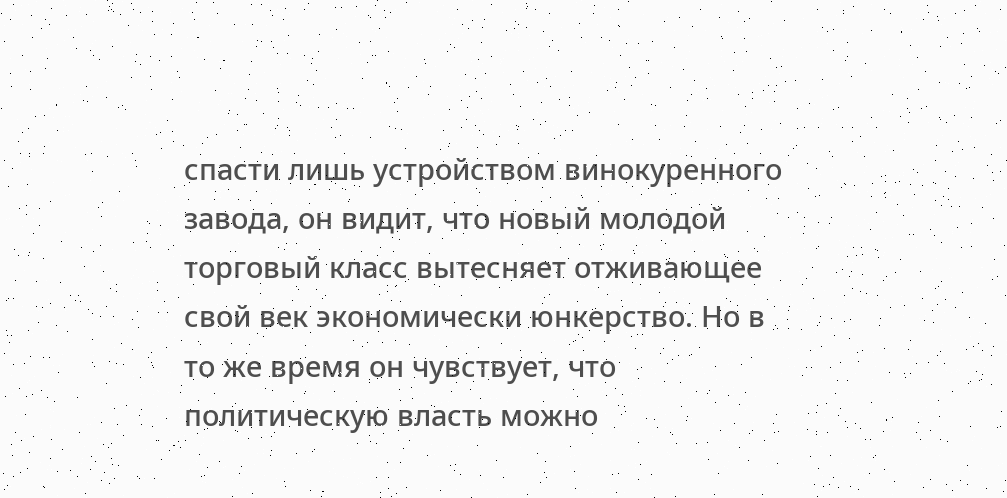спасти лишь устройством винокуренного завода, он видит, что новый молодой торговый класс вытесняет отживающее свой век экономически юнкерство. Но в то же время он чувствует, что политическую власть можно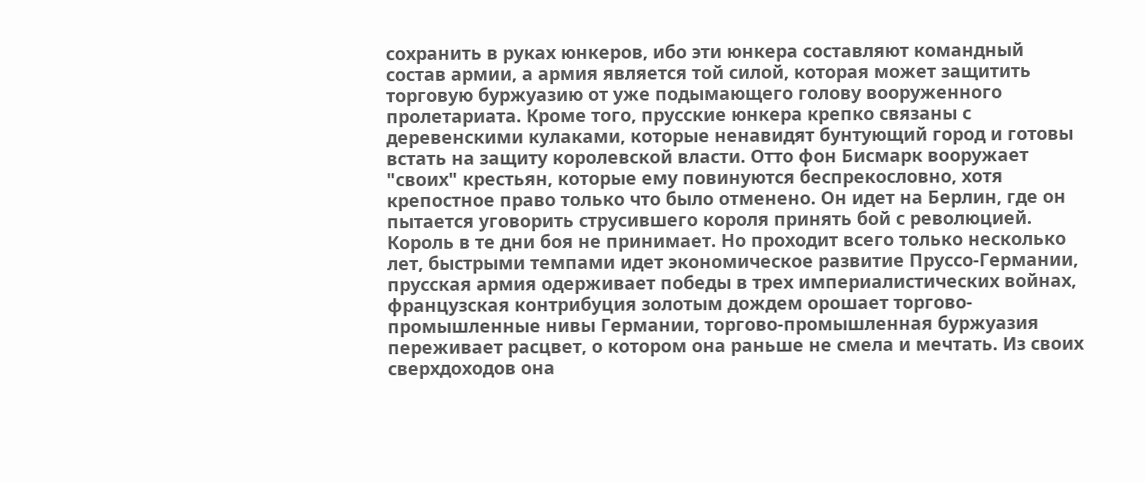сохранить в руках юнкеров, ибо эти юнкера составляют командный состав армии, а армия является той силой, которая может защитить торговую буржуазию от уже подымающего голову вооруженного пролетариата. Кроме того, прусские юнкера крепко связаны с деревенскими кулаками, которые ненавидят бунтующий город и готовы встать на защиту королевской власти. Отто фон Бисмарк вооружает "своих" крестьян, которые ему повинуются беспрекословно, хотя крепостное право только что было отменено. Он идет на Берлин, где он пытается уговорить струсившего короля принять бой с революцией. Король в те дни боя не принимает. Но проходит всего только несколько лет, быстрыми темпами идет экономическое развитие Пруссо-Германии, прусская армия одерживает победы в трех империалистических войнах, французская контрибуция золотым дождем орошает торгово-промышленные нивы Германии, торгово-промышленная буржуазия переживает расцвет, о котором она раньше не смела и мечтать. Из своих сверхдоходов она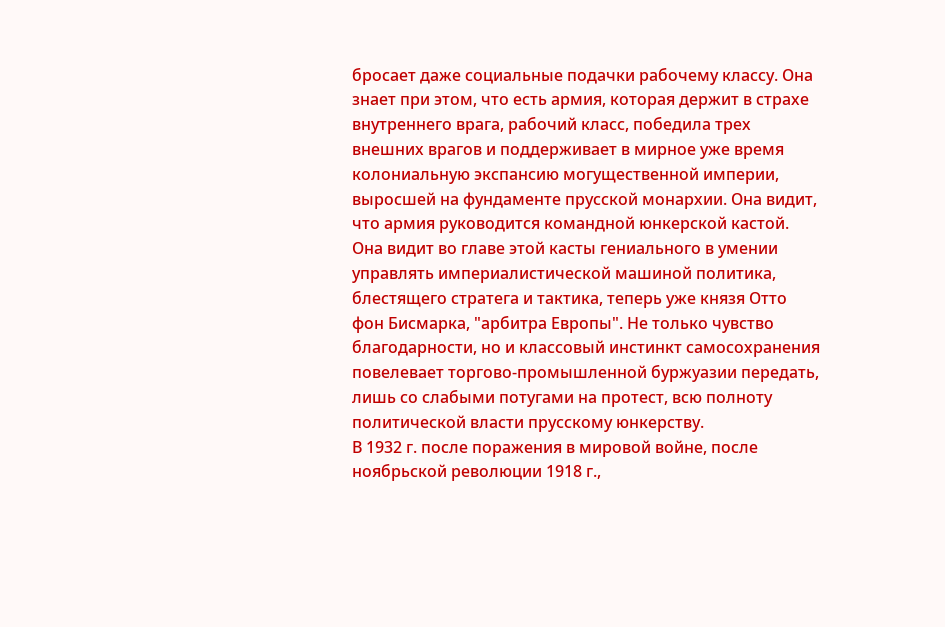бросает даже социальные подачки рабочему классу. Она знает при этом, что есть армия, которая держит в страхе внутреннего врага, рабочий класс, победила трех внешних врагов и поддерживает в мирное уже время колониальную экспансию могущественной империи, выросшей на фундаменте прусской монархии. Она видит, что армия руководится командной юнкерской кастой. Она видит во главе этой касты гениального в умении управлять империалистической машиной политика, блестящего стратега и тактика, теперь уже князя Отто фон Бисмарка, "арбитра Европы". Не только чувство благодарности, но и классовый инстинкт самосохранения повелевает торгово-промышленной буржуазии передать, лишь со слабыми потугами на протест, всю полноту политической власти прусскому юнкерству.
В 1932 г. после поражения в мировой войне, после ноябрьской революции 1918 г.,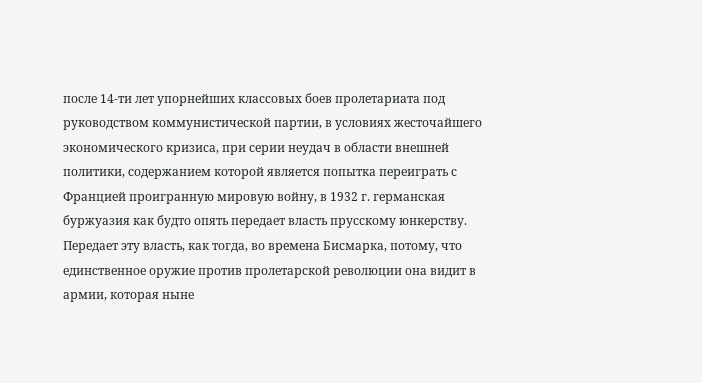после 14-ти лет упорнейших классовых боев пролетариата под руководством коммунистической партии, в условиях жесточайшего экономического кризиса, при серии неудач в области внешней политики, содержанием которой является попытка переиграть с Францией проигранную мировую войну, в 1932 г. германская буржуазия как будто опять передает власть прусскому юнкерству. Передает эту власть, как тогда, во времена Бисмарка, потому, что единственное оружие против пролетарской революции она видит в армии, которая ныне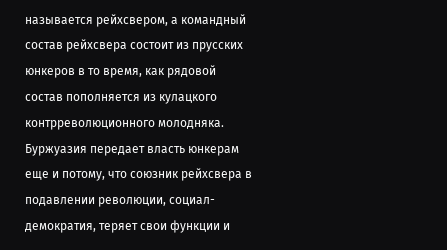называется рейхсвером, а командный состав рейхсвера состоит из прусских юнкеров в то время, как рядовой состав пополняется из кулацкого контрреволюционного молодняка. Буржуазия передает власть юнкерам еще и потому, что союзник рейхсвера в подавлении революции, социал-демократия, теряет свои функции и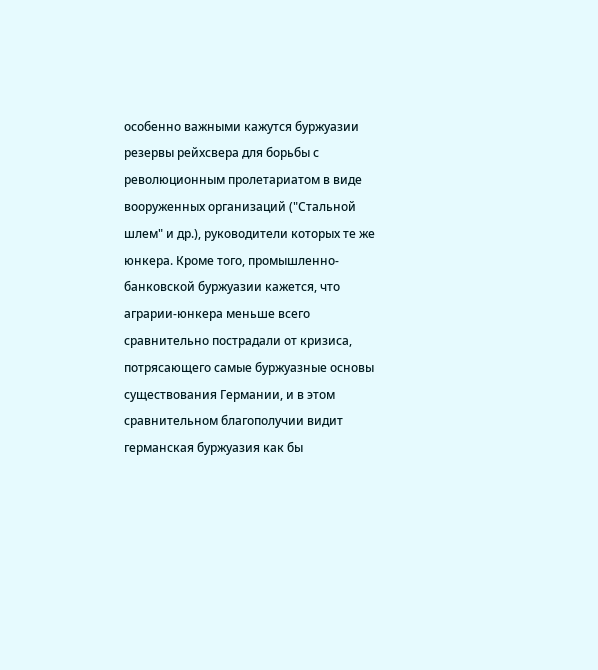особенно важными кажутся буржуазии резервы рейхсвера для борьбы с революционным пролетариатом в виде вооруженных организаций ("Стальной шлем" и др.), руководители которых те же юнкера. Кроме того, промышленно-банковской буржуазии кажется, что аграрии-юнкера меньше всего сравнительно пострадали от кризиса, потрясающего самые буржуазные основы существования Германии, и в этом сравнительном благополучии видит германская буржуазия как бы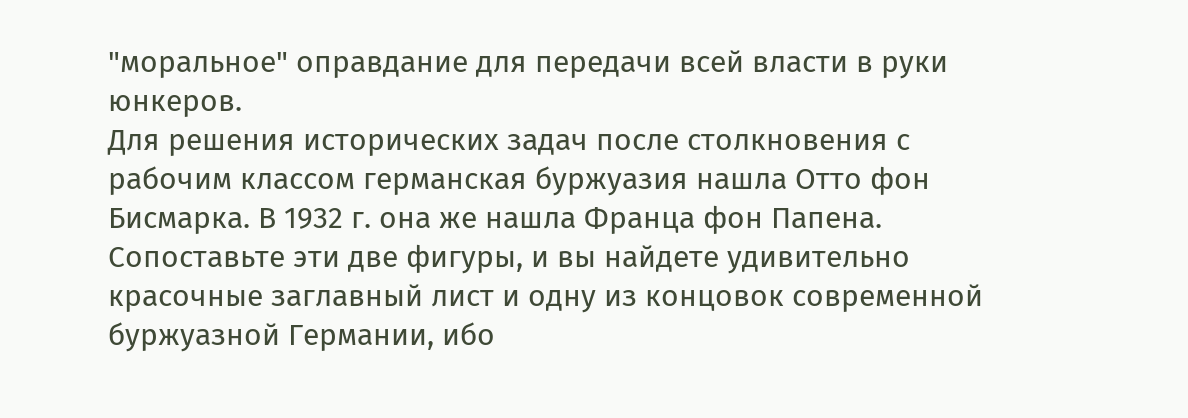"моральное" оправдание для передачи всей власти в руки юнкеров.
Для решения исторических задач после столкновения с рабочим классом германская буржуазия нашла Отто фон Бисмарка. В 1932 г. она же нашла Франца фон Папена. Сопоставьте эти две фигуры, и вы найдете удивительно красочные заглавный лист и одну из концовок современной буржуазной Германии, ибо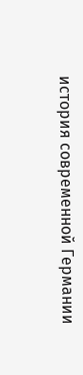история современной Германии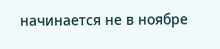начинается не в ноябре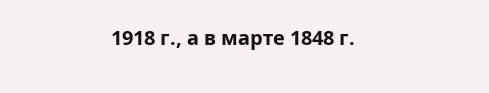1918 г., а в марте 1848 г.